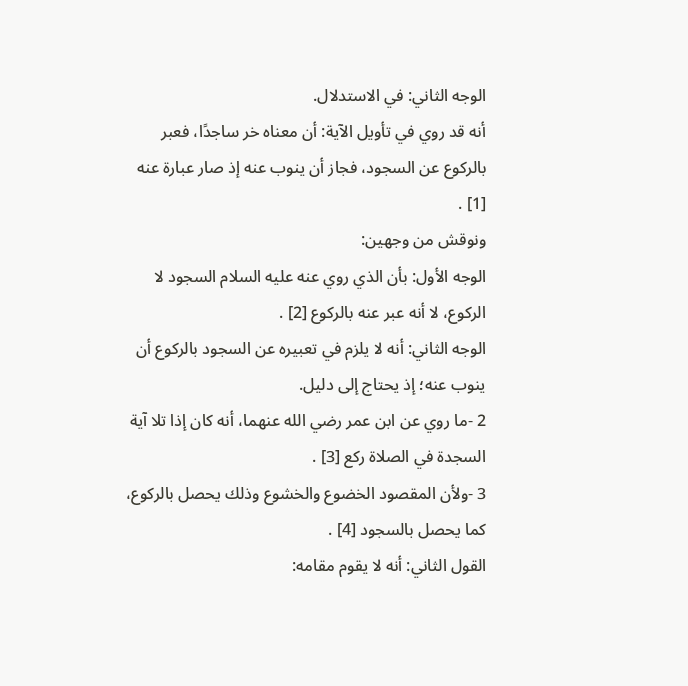الوجه الثاني: في الاستدلال.
أنه قد روي في تأويل الآية: أن معناه خر ساجدًا، فعبر بالركوع عن السجود، فجاز أن ينوب عنه إذ صار عبارة عنه [1] .
ونوقش من وجهين:
الوجه الأول: بأن الذي روي عنه عليه السلام السجود لا الركوع، لا أنه عبر عنه بالركوع [2] .
الوجه الثاني: أنه لا يلزم في تعبيره عن السجود بالركوع أن ينوب عنه؛ إذ يحتاج إلى دليل.
2 -ما روي عن ابن عمر رضي الله عنهما، أنه كان إذا تلا آية السجدة في الصلاة ركع [3] .
3 -ولأن المقصود الخضوع والخشوع وذلك يحصل بالركوع، كما يحصل بالسجود [4] .
القول الثاني: أنه لا يقوم مقامه: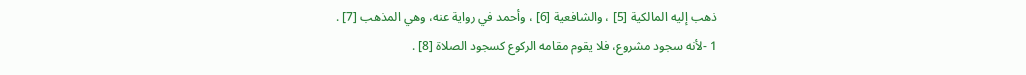ذهب إليه المالكية [5] ، والشافعية [6] ، وأحمد في رواية عنه، وهي المذهب [7] .
1 -لأنه سجود مشروع، فلا يقوم مقامه الركوع كسجود الصلاة [8] .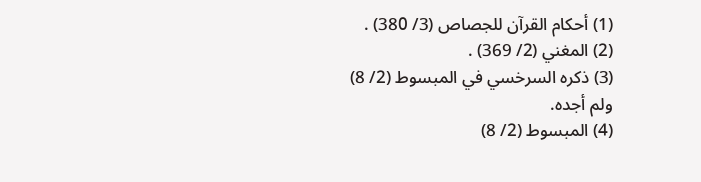(1) أحكام القرآن للجصاص (3/ 380) .
(2) المغني (2/ 369) .
(3) ذكره السرخسي في المبسوط (2/ 8) ولم أجده.
(4) المبسوط (2/ 8)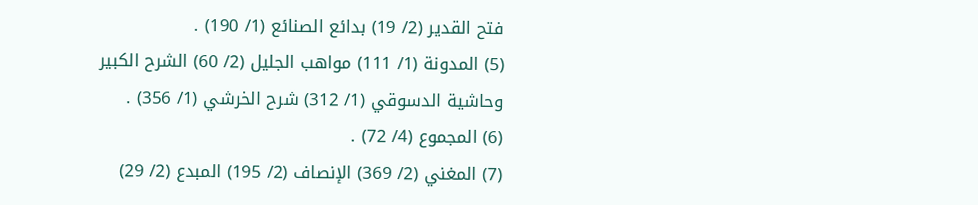فتح القدير (2/ 19) بدائع الصنائع (1/ 190) .
(5) المدونة (1/ 111) مواهب الجليل (2/ 60) الشرح الكبير وحاشية الدسوقي (1/ 312) شرح الخرشي (1/ 356) .
(6) المجموع (4/ 72) .
(7) المغني (2/ 369) الإنصاف (2/ 195) المبدع (2/ 29)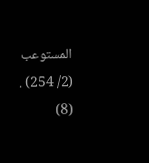المستوعب (2/ 254) .
(8)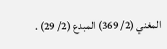المغني (2/ 369) المبدع (2/ 29) .